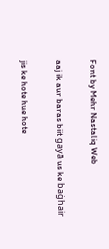Font by Mehr Nastaliq Web

aaj ik aur baras biit gayā us ke baġhair

jis ke hote hue hote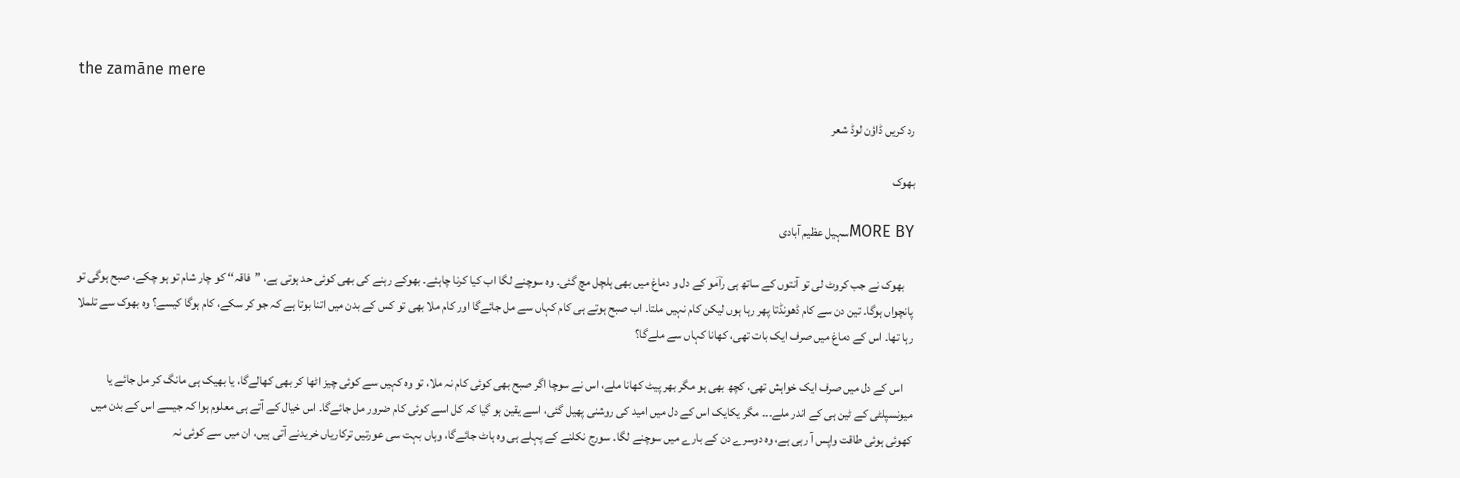the zamāne mere

رد کریں ڈاؤن لوڈ شعر

بھوک

MORE BYسہیل عظیم آبادی

    بھوک نے جب کروٹ لی تو آنتوں کے ساتھ ہی راؔمو کے دل و دماغ میں بھی ہلچل مچ گئی۔ وہ سوچنے لگا اب کیا کرنا چاہئے۔ بھوکے رہنے کی بھی کوئی حد ہوتی ہے، ”فاقہ‘‘ کو چار شام تو ہو چکے، صبح ہوگی تو پانچواں ہوگا۔ تین دن سے کام ڈھونڈتا پھر رہا ہوں لیکن کام نہیں ملتا۔ اب صبح ہوتے ہی کام کہاں سے مل جائےگا اور کام ملا بھی تو کس کے بدن میں اتنا بوتا ہے کہ جو کر سکے، کام ہوگا کیسے؟ وہ بھوک سے تلملا رہا تھا۔ اس کے دماغ میں صرف ایک بات تھی، کھانا کہاں سے ملےگا؟

    اس کے دل میں صرف ایک خواہش تھی، کچھ بھی ہو مگر بھر پیٹ کھانا ملے، اس نے سوچا اگر صبح بھی کوئی کام نہ ملا، تو وہ کہیں سے کوئی چیز اٹھا کر بھی کھالےگا، یا بھیک ہی مانگ کر مل جائے یا میونسپلٹی کے ٹین ہی کے اندر ملے۔۔۔ مگر یکایک اس کے دل میں امید کی روشنی پھیل گئی، اسے یقین ہو گیا کہ کل اسے کوئی کام ضرور مل جائےگا۔ اس خیال کے آتے ہی معلوم ہوا کہ جیسے اس کے بدن میں کھوئی ہوئی طاقت واپس آ رہی ہے، وہ دوسرے دن کے بارے میں سوچنے لگا۔ سورج نکلنے کے پہلے ہی وہ ہاٹ جائےگا، وہاں بہت سی عورتیں ترکاریاں خریدنے آتی ہیں، ان میں سے کوئی نہ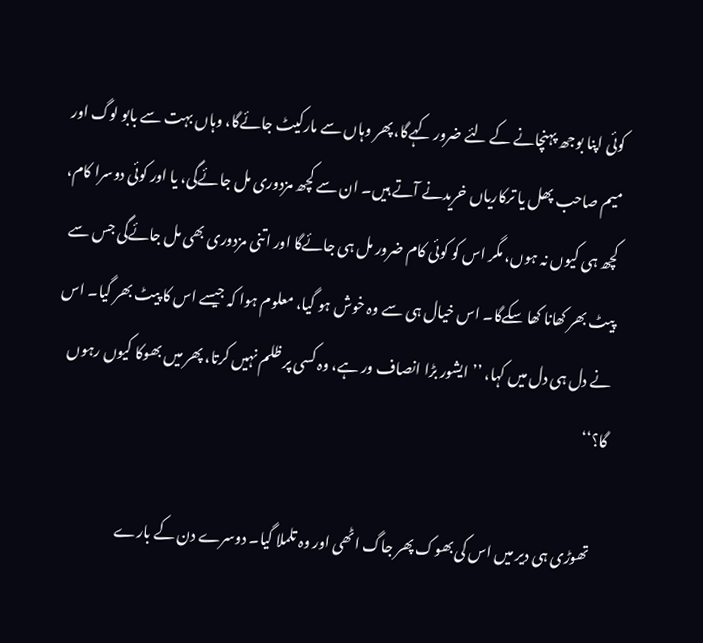کوئی اپنا بوجھ پہنچانے کے لئے ضرور کہےگا، پھر وہاں سے مارکیٹ جائےگا، وہاں بہت سے بابو لوگ اور میم صاحب پھل یا ترکاریاں خریدنے آتے ہیں۔ ان سے کچھ مزدوری مل جائےگی، یا اور کوئی دوسرا کام، کچھ ہی کیوں نہ ہوں، مگر اس کو کوئی کام ضرور مل ہی جائےگا اور اتنی مزدوری بھی مل جائےگی جس سے پیٹ بھر کھانا کھا سکےگا۔ اس خیال ہی سے وہ خوش ہو گیا، معلوم ہوا کہ جیسے اس کا پیٹ بھر گیا۔ اس نے دل ہی دل میں کہا، ’’ایشور بڑا انصاف ور ہے، وہ کسی پر ظلم نہیں کرتا، پھر میں بھوکا کیوں رہوں گا؟‘‘

    تھوڑی ہی دیر میں اس کی بھوک پھر جاگ اٹھی اور وہ تلملا گیا۔ دوسرے دن کے بارے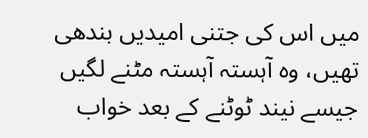میں اس کی جتنی امیدیں بندھی تھیں، وہ آہستہ آہستہ مٹنے لگیں جیسے نیند ٹوٹنے کے بعد خواب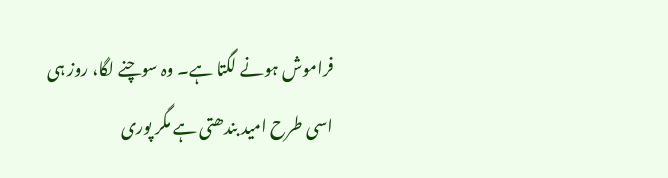فراموش ہونے لگتا ہے۔ وہ سوچنے لگا، روز ہی اسی طرح امید بندھتی ہے مگر پوری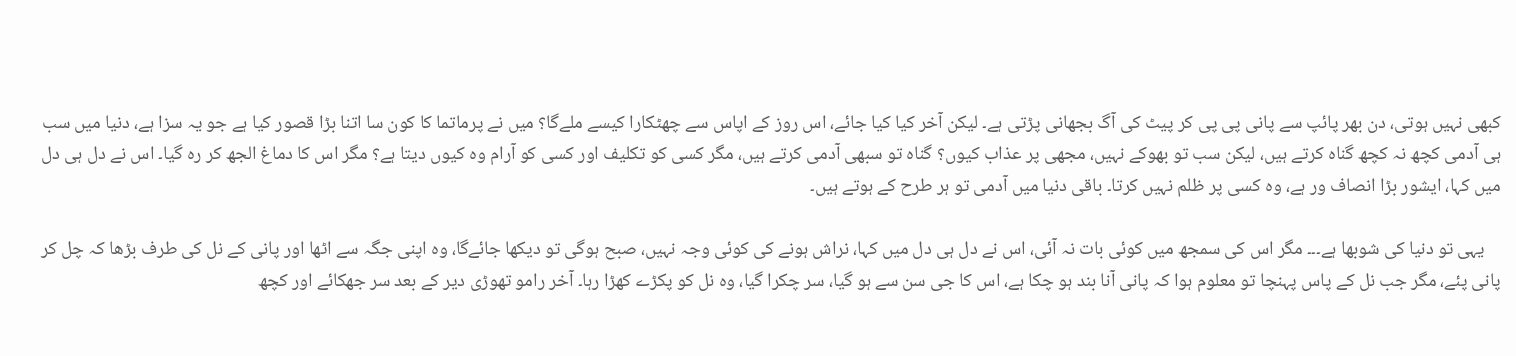کبھی نہیں ہوتی، دن بھر پائپ سے پانی پی پی کر پیٹ کی آگ بجھانی پڑتی ہے۔ لیکن آخر کیا کیا جائے، اس روز کے اپاس سے چھٹکارا کیسے ملےگا؟ میں نے پرماتما کا کون سا اتنا بڑا قصور کیا ہے جو یہ سزا ہے، دنیا میں سب ہی آدمی کچھ نہ کچھ گناہ کرتے ہیں، لیکن سب تو بھوکے نہیں، مجھی پر عذاب کیوں؟ گناہ تو سبھی آدمی کرتے ہیں، مگر کسی کو تکلیف اور کسی کو آرام وہ کیوں دیتا ہے؟ مگر اس کا دماغ الجھ کر رہ گیا۔ اس نے دل ہی دل میں کہا، ایشور بڑا انصاف ور ہے، وہ کسی پر ظلم نہیں کرتا۔ باقی دنیا میں آدمی تو ہر طرح کے ہوتے ہیں۔

    یہی تو دنیا کی شوبھا ہے۔۔۔ مگر اس کی سمجھ میں کوئی بات نہ آئی، اس نے دل ہی دل میں کہا، نراش ہونے کی کوئی وجہ نہیں، صبح ہوگی تو دیکھا جائےگا، وہ اپنی جگہ سے اٹھا اور پانی کے نل کی طرف بڑھا کہ چل کر پانی پئے، مگر جب نل کے پاس پہنچا تو معلوم ہوا کہ پانی آنا بند ہو چکا ہے، اس کا جی سن سے ہو گیا، سر چکرا گیا، وہ نل کو پکڑے کھڑا رہا۔ آخر رامو تھوڑی دیر کے بعد سر جھکائے اور کچھ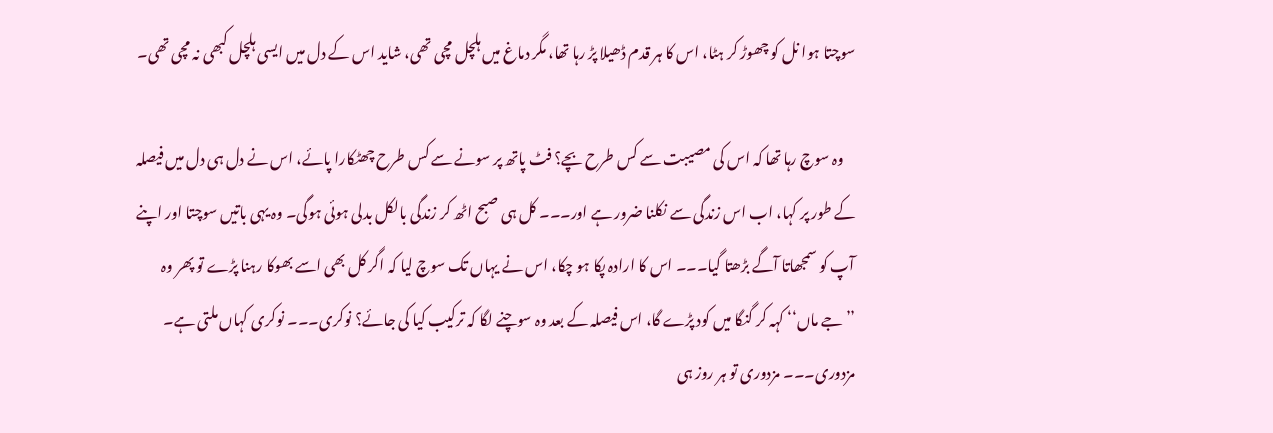سوچتا ہوا نل کو چھوڑ کر ہٹا، اس کا ہر قدم ڈھیلا پڑ رہا تھا، مگر دماغ میں ہلچل مچی تھی، شاید اس کے دل میں ایسی ہلچل کبھی نہ مچی تھی۔

    وہ سوچ رہا تھا کہ اس کی مصیبت سے کس طرح بچے؟ فٹ پاتھ پر سونے سے کس طرح چھٹکارا پائے، اس نے دل ہی دل میں فیصلہ کے طور پر کہا، اب اس زندگی سے نکلنا ضرور ہے اور۔۔۔ کل ہی صبح اٹھ کر زندگی بالکل بدلی ہوئی ہوگی۔ وہ یہی باتیں سوچتا اور اپنے آپ کو سمجھاتا آگے بڑھتا گیا۔۔۔ اس کا ارادہ پکا ہو چکا، اس نے یہاں تک سوچ لیا کہ اگر کل بھی اسے بھوکا رہنا پڑے تو پھر وہ ’’جے ماں‘‘ کہہ کر گنگا میں کود پڑے گا، اس فیصلہ کے بعد وہ سوچنے لگا کہ ترکیب کیا کی جائے؟ نوکری۔۔۔ نوکری کہاں ملتی ہے۔ مزدوری۔۔۔ مزدوری تو ہر روز ہی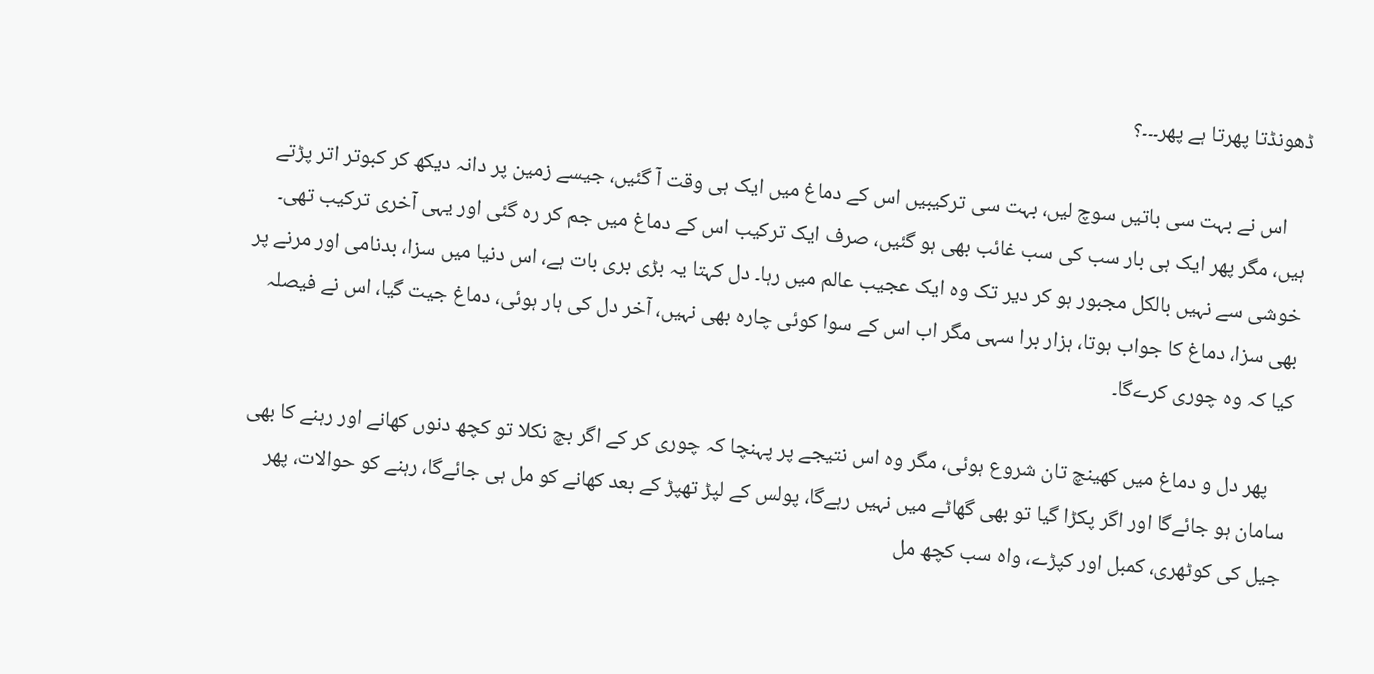ڈھونڈتا پھرتا ہے پھر۔۔۔؟

    اس نے بہت سی باتیں سوچ لیں، بہت سی ترکیبیں اس کے دماغ میں ایک ہی وقت آ گئیں، جیسے زمین پر دانہ دیکھ کر کبوتر اتر پڑتے ہیں، مگر پھر ایک ہی بار سب کی سب غائب بھی ہو گئیں، صرف ایک ترکیب اس کے دماغ میں جم کر رہ گئی اور یہی آخری ترکیب تھی۔ خوشی سے نہیں بالکل مجبور ہو کر دیر تک وہ ایک عجیب عالم میں رہا۔ دل کہتا یہ بڑی بری بات ہے، اس دنیا میں سزا، بدنامی اور مرنے پر بھی سزا، دماغ کا جواب ہوتا، ہزار برا سہی مگر اب اس کے سوا کوئی چارہ بھی نہیں، آخر دل کی ہار ہوئی، دماغ جیت گیا، اس نے فیصلہ کیا کہ وہ چوری کرےگا۔

    پھر دل و دماغ میں کھینچ تان شروع ہوئی، مگر وہ اس نتیجے پر پہنچا کہ چوری کر کے اگر بچ نکلا تو کچھ دنوں کھانے اور رہنے کا بھی سامان ہو جائےگا اور اگر پکڑا گیا تو بھی گھاٹے میں نہیں رہےگا، پولس کے لپڑ تھپڑ کے بعد کھانے کو مل ہی جائےگا، رہنے کو حوالات، پھر جیل کی کوٹھری، کمبل اور کپڑے، واہ سب کچھ مل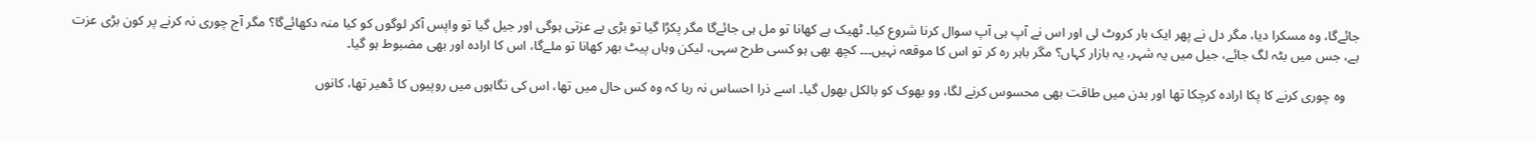جائےگا، وہ مسکرا دیا، مگر دل نے پھر ایک بار کروٹ لی اور اس نے آپ ہی آپ سوال کرنا شروع کیا۔ ٹھیک ہے کھانا تو مل ہی جائےگا مگر پکڑا گیا تو بڑی بے عزتی ہوگی اور جیل گیا تو واپس آکر لوگوں کو کیا منہ دکھائےگا؟ مگر آج چوری نہ کرنے پر کون بڑی عزت ہے، جس میں بٹہ لگ جائے، جیل میں یہ شہر، یہ بازار کہاں؟ مگر باہر رہ کر تو اس کا موقعہ نہیں۔۔۔ کچھ بھی ہو کسی طرح سہی، لیکن وہاں پیٹ بھر کھانا تو ملےگا، اس کا ارادہ اور بھی مضبوط ہو گیا۔

    وہ چوری کرنے کا پکا ارادہ کرچکا تھا اور بدن میں طاقت بھی محسوس کرنے لگا، وو بھوک کو بالکل بھول گیا۔ اسے ذرا احساس نہ رہا کہ وہ کس حال میں تھا، اس کی نگاہوں میں روپیوں کا ڈھیر تھا، کانوں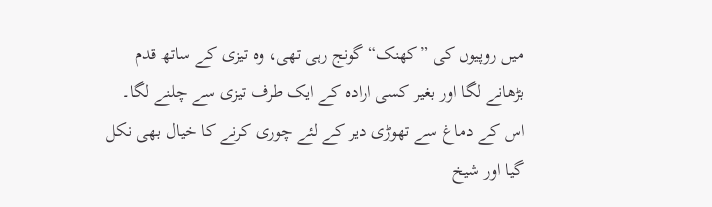میں روپیوں کی ”کھنک“ گونج رہی تھی، وہ تیزی کے ساتھ قدم بڑھانے لگا اور بغیر کسی ارادہ کے ایک طرف تیزی سے چلنے لگا۔ اس کے دماغ سے تھوڑی دیر کے لئے چوری کرنے کا خیال بھی نکل گیا اور شیخ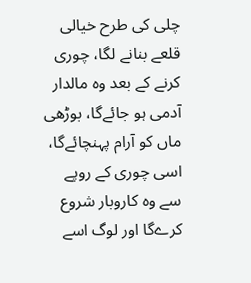چلی کی طرح خیالی قلعے بنانے لگا، چوری کرنے کے بعد وہ مالدار آدمی ہو جائےگا، بوڑھی ماں کو آرام پہنچائےگا، اسی چوری کے روپے سے وہ کاروبار شروع کرےگا اور لوگ اسے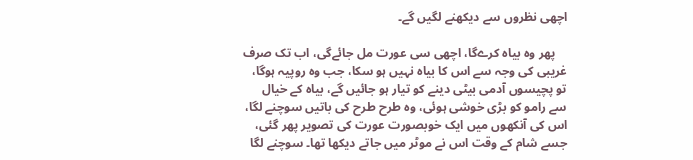اچھی نظروں سے دیکھنے لگیں گے۔

    پھر وہ بیاہ کرےگا، اچھی سی عورت مل جائےگی، اب تک صرف غریبی کی وجہ سے اس کا بیاہ نہیں ہو سکا، جب وہ روپیہ ہوگا، تو پچیسوں آدمی بیٹی دینے کو تیار ہو جائیں گے، بیاہ کے خیال سے رامو کو بڑی خوشی ہوئی، وہ طرح طرح کی باتیں سوچنے لگا، اس کی آنکھوں میں ایک خوبصورت عورت کی تصویر پھر گئی، جسے شام کے وقت اس نے موٹر میں جاتے دیکھا تھا۔ سوچنے لگا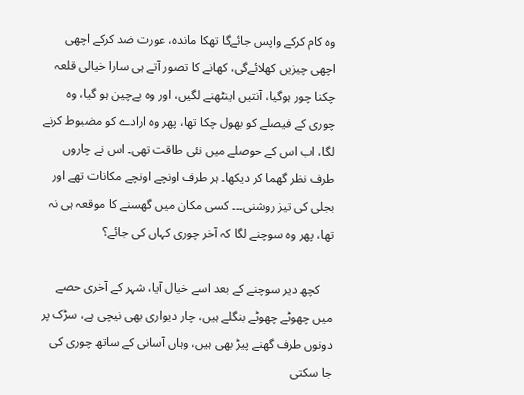وہ کام کرکے واپس جائےگا تھکا ماندہ، عورت ضد کرکے اچھی اچھی چیزیں کھلائےگی، کھانے کا تصور آتے ہی سارا خیالی قلعہ چکنا چور ہوگیا، آنتیں اینٹھنے لگیں، اور وہ بےچین ہو گیا، وہ چوری کے فیصلے کو بھول چکا تھا، پھر وہ ارادے کو مضبوط کرنے لگا، اب اس کے حوصلے میں نئی طاقت تھی۔ اس نے چاروں طرف نظر گھما کر دیکھا۔ ہر طرف اونچے اونچے مکانات تھے اور بجلی کی تیز روشنی۔۔۔ کسی مکان میں گھسنے کا موقعہ ہی نہ تھا، پھر وہ سوچنے لگا کہ آخر چوری کہاں کی جائے؟

    کچھ دیر سوچنے کے بعد اسے خیال آیا، شہر کے آخری حصے میں چھوٹے چھوٹے بنگلے ہیں، چار دیواری بھی نیچی ہے، سڑک پر دونوں طرف گھنے پیڑ بھی ہیں، وہاں آسانی کے ساتھ چوری کی جا سکتی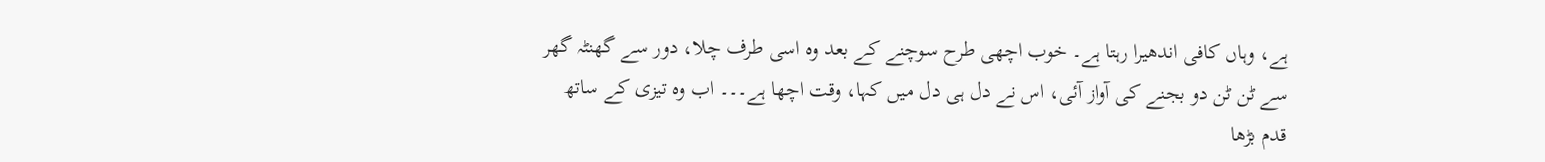ہے، وہاں کافی اندھیرا رہتا ہے۔ خوب اچھی طرح سوچنے کے بعد وہ اسی طرف چلا، دور سے گھنٹہ گھر سے ٹن ٹن دو بجنے کی آواز آئی، اس نے دل ہی دل میں کہا، وقت اچھا ہے۔۔۔ اب وہ تیزی کے ساتھ قدم بڑھا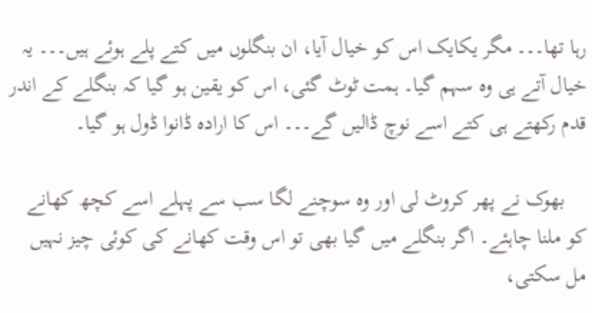رہا تھا۔۔۔ مگر یکایک اس کو خیال آیا، ان بنگلوں میں کتے پلے ہوئے ہیں۔۔۔ یہ خیال آتے ہی وہ سہم گیا۔ ہمت ٹوٹ گئی، اس کو یقین ہو گیا کہ بنگلے کے اندر قدم رکھتے ہی کتے اسے نوچ ڈالیں گے۔۔۔ اس کا ارادہ ڈانوا ڈول ہو گیا۔

    بھوک نے پھر کروٹ لی اور وہ سوچنے لگا سب سے پہلے اسے کچھ کھانے کو ملنا چاہئے۔ اگر بنگلے میں گیا بھی تو اس وقت کھانے کی کوئی چیز نہیں مل سکتی،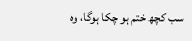سب کچھ ختم ہو چکا ہوگا، وہ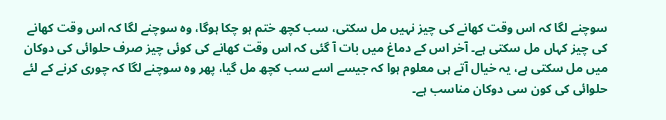سوچنے لگا کہ اس وقت کھانے کی چیز نہیں مل سکتی، سب کچھ ختم ہو چکا ہوگا، وہ سوچنے لگا کہ اس وقت کھانے کی چیز کہاں مل سکتی ہے۔ آخر اس کے دماغ میں بات آ گئی کہ اس وقت کھانے کی کوئی چیز صرف حلوائی کی دوکان میں مل سکتی ہے، یہ خیال آتے ہی معلوم ہوا کہ جیسے اسے سب کچھ مل گیا، پھر وہ سوچنے لگا کہ چوری کرنے کے لئے حلوائی کی کون سی دوکان مناسب ہے۔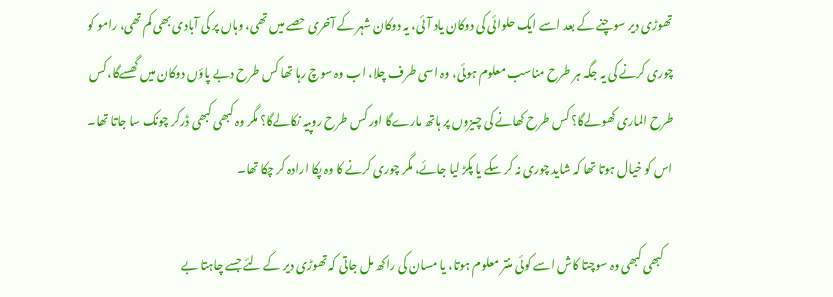تھوڑی دیر سوچنے کے بعد اسے ایک حلوائی کی دوکان یاد آئی، یہ دوکان شہر کے آخری حصے میں تھی، وہاں پر کی آبادی بھی کم تھی، رامو کو چوری کرنے کی یہ جگہ ہر طرح مناسب معلوم ہوئی، وہ اسی طرف چلا، اب وہ سوچ رہا تھا کس طرح دبے پاؤں دوکان میں گھسےگا، کس طرح الماری کھولےگا؟ کس طرح کھانے کی چیزوں پر ہاتھ مارےگا اور کس طرح روپیہ نکالےگا؟ مگر وہ کبھی کبھی ڈرکر چونک سا جاتا تھا۔ اس کو خیال ہوتا تھا کہ شاید چوری نہ کر سکے یا پکڑ لیا جائے، مگر چوری کرنے کا وہ پکا ارادہ کر چکا تھا۔

    کبھی کبھی وہ سوچتا کاش اسے کوئی منتر معلوم ہوتا، یا مسان کی راکھ مل جاتی کہ تھوڑی دیر کے لئے جسے چاہتا بے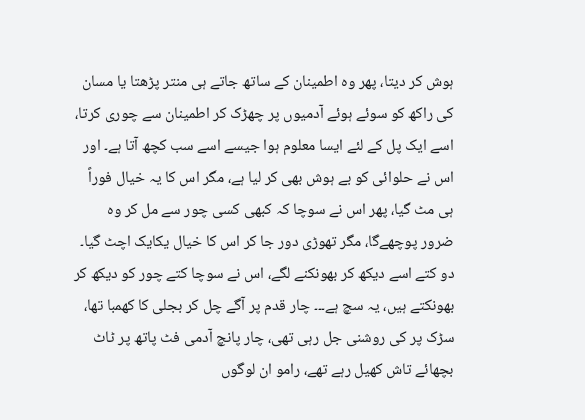ہوش کر دیتا، پھر وہ اطمینان کے ساتھ جاتے ہی منتر پڑھتا یا مسان کی راکھ کو سوئے ہوئے آدمیوں پر چھڑک کر اطمینان سے چوری کرتا، اسے ایک پل کے لئے ایسا معلوم ہوا جیسے اسے سب کچھ آتا ہے۔ اور اس نے حلوائی کو بے ہوش بھی کر لیا ہے، مگر اس کا یہ خیال فوراً ہی مٹ گیا، پھر اس نے سوچا کہ کبھی کسی چور سے مل کر وہ ضرور پوچھےگا، مگر تھوڑی دور جا کر اس کا خیال یکایک اچٹ گیا۔ دو کتے اسے دیکھ کر بھونکنے لگے، اس نے سوچا کتے چور کو دیکھ کر بھونکتے ہیں، یہ سچ ہے۔۔۔ چار قدم پر آگے چل کر بجلی کا کھمبا تھا، سڑک پر کی روشنی جل رہی تھی، چار پانچ آدمی فٹ پاتھ پر ٹاٹ بچھائے تاش کھیل رہے تھے، رامو ان لوگوں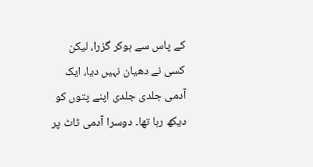کے پاس سے ہوکر گزرا، لیکن کسی نے دھیان نہیں دیا، ایک آدمی جلدی جلدی اپنے پتوں کو دیکھ رہا تھا۔ دوسرا آدمی ٹاٹ پر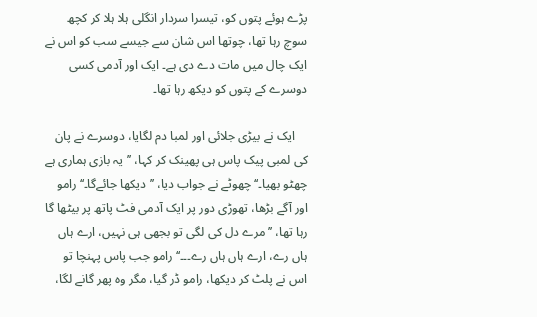پڑے ہوئے پتوں کو، تیسرا سردار انگلی ہلا ہلا کر کچھ سوچ رہا تھا، چوتھا اس شان سے جیسے سب کو اس نے ایک چال میں مات دے دی ہے۔ ایک اور آدمی کسی دوسرے کے پتوں کو دیکھ رہا تھا۔

    ایک نے بیڑی جلائی اور لمبا دم لگایا، دوسرے نے پان کی لمبی پیک پاس ہی پھینک کر کہا، ’’یہ بازی ہماری ہے چھٹو بھیا۔‘‘ چھوٹے نے جواب دیا، ’’دیکھا جائےگا۔‘‘ رامو اور آگے بڑھا، تھوڑی دور پر ایک آدمی فٹ پاتھ پر بیٹھا گا رہا تھا، ’’مرے دل کی لگی تو بجھی ہی نہیں، ارے ہاں ہاں رے، ارے ہاں ہاں رے۔۔۔‘‘ رامو جب پاس پہنچا تو اس نے پلٹ کر دیکھا، رامو ڈر گیا، مگر وہ پھر گانے لگا،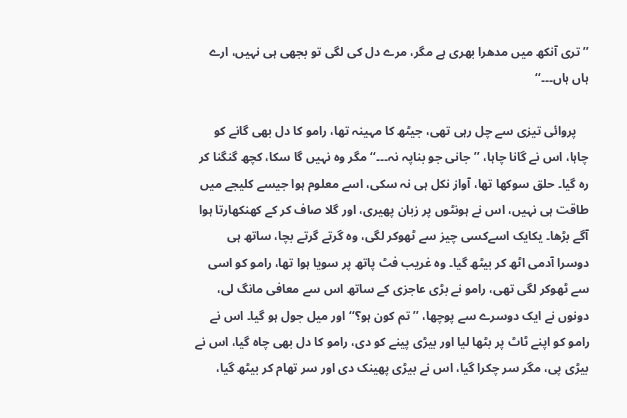’’تری آنکھ میں مدھرا بھری ہے مگر، مرے دل کی لگی تو بجھی ہی نہیں، ارے ہاں ہاں۔۔۔‘‘

    پروائی تیزی سے چل رہی تھی، جیٹھ کا مہینہ تھا، رامو کا دل بھی گانے کو چاہا، اس نے گانا چاہا، ’’جانی جو بناپہ نہ۔۔۔‘‘ مگر وہ نہیں گا سکا، کچھ گنگنا کر رہ گیا۔ حلق سوکھا تھا، آواز نکل ہی نہ سکی، اسے معلوم ہوا جیسے کلیجے میں طاقت ہی نہیں، اس نے ہونٹوں پر زبان پھیری، اور گلا صاف کر کے کھنکھارتا ہوا آگے بڑھا۔ یکایک اسےکسی چیز سے ٹھوکر لگی، وہ گرتے گرتے بچا، ساتھ ہی دوسرا آدمی اٹھ کر بیٹھ گیا۔ وہ غریب فٹ پاتھ پر سویا ہوا تھا، رامو کو اسی سے ٹھوکر لگی تھی، رامو نے بڑی عاجزی کے ساتھ اس سے معافی مانگ لی، دونوں نے ایک دوسرے سے پوچھا، ’’تم کون ہو؟‘‘ اور میل جول ہو گیا۔ اس نے رامو کو اپنے ٹاٹ پر بٹھا لیا اور بیڑی پینے کو دی، رامو کا دل بھی چاہ گیا، اس نے بیڑی پی، مگر سر چکرا گیا، اس نے بیڑی پھینک دی اور سر تھام کر بیٹھ گیا،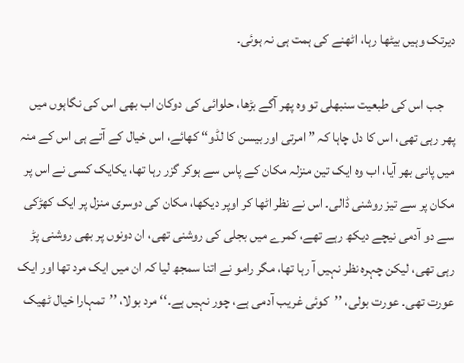دیرتک وہیں بیٹھا رہا، اٹھنے کی ہمت ہی نہ ہوئی۔

    جب اس کی طبعیت سنبھلی تو وہ پھر آگے بڑھا، حلوائی کی دوکان اب بھی اس کی نگاہوں میں پھر رہی تھی، اس کا دل چاہا کہ ”امرتی اور بیسن کا لڈو‘‘ کھائے، اس خیال کے آتے ہی اس کے منہ میں پانی بھر آیا، اب وہ ایک تین منزلہ مکان کے پاس سے ہوکر گزر رہا تھا، یکایک کسی نے اس پر مکان پر سے تیز روشنی ڈالی۔ اس نے نظر اٹھا کر اوپر دیکھا، مکان کی دوسری منزل پر ایک کھڑکی سے دو آدمی نیچے دیکھ رہے تھے، کمرے میں بجلی کی روشنی تھی، ان دونوں پر بھی روشنی پڑ رہی تھی، لیکن چہرہ نظر نہیں آ رہا تھا، مگر رامو نے اتنا سمجھ لیا کہ ان میں ایک مرد تھا اور ایک عورت تھی۔ عورت بولی، ’’کوئی غریب آدمی ہے، چور نہیں ہے۔‘‘ مرد بولا، ’’تمہارا خیال ٹھیک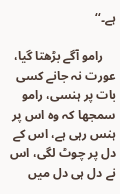ہے۔‘‘

    رامو آگے بڑھتا گیا، عورت نہ جانے کسی بات پر ہنسی، رامو سمجھا کہ وہ اس پر ہنس رہی ہے، اس کے دل پر چوٹ لگی، اس نے دل ہی دل میں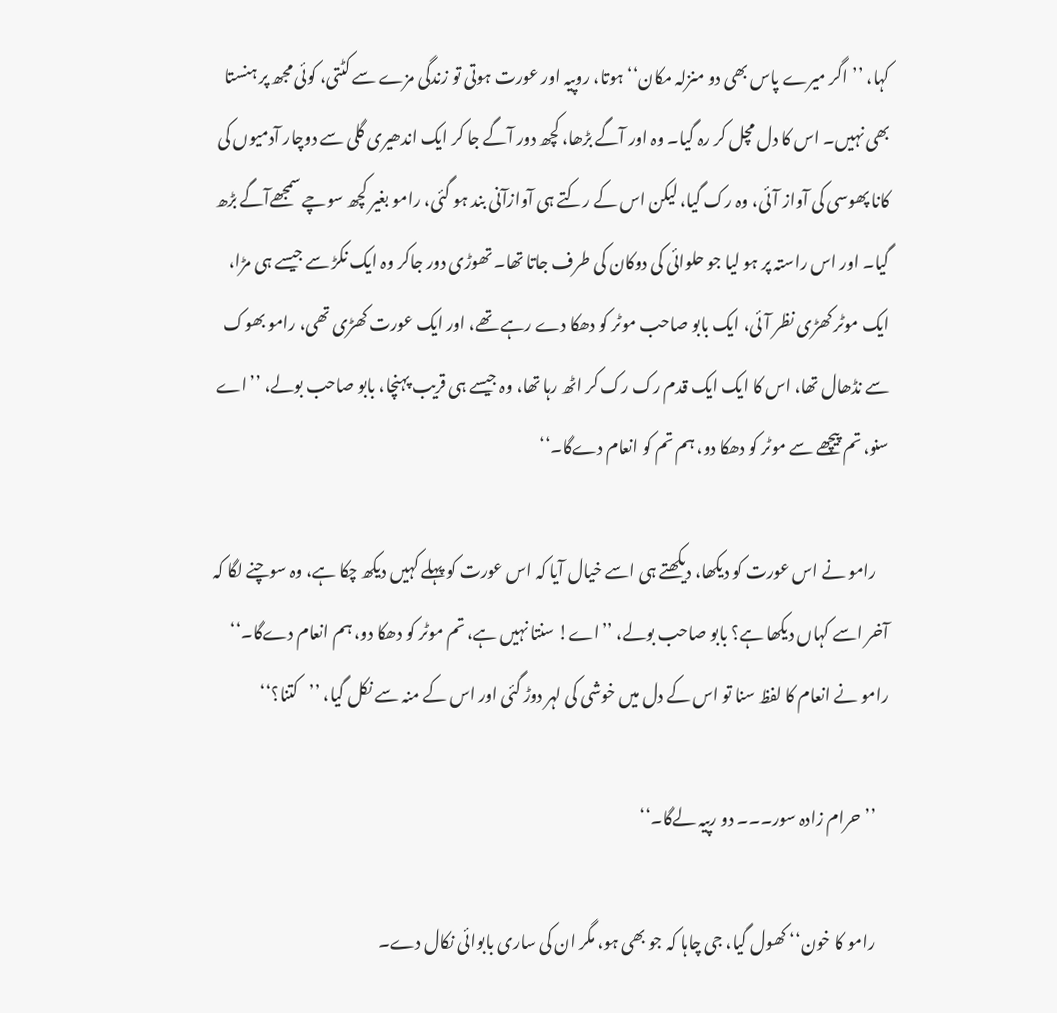کہا، ’’اگر میرے پاس بھی دو منزلہ مکان‘‘ ہوتا، روپیہ اور عورت ہوتی تو زندگی مزے سے کٹتی، کوئی مجھ پر ہنستا بھی نہیں۔ اس کا دل مچل کر رہ گیا۔ وہ اور آگے بڑھا، کچھ دور آگے جا کر ایک اندھیری گلی سے دوچار آدمیوں کی کانا پھوسی کی آواز آئی، وہ رک گیا، لیکن اس کے رکتے ہی آوازآنی بند ہو گئی، رامو بغیر کچھ سوچے سمجھےآگے بڑھ گیا۔ اور اس راستہ پر ہو لیا جو حلوائی کی دوکان کی طرف جاتا تھا۔ تھوڑی دور جاکر وہ ایک نکڑ سے جیسے ہی مڑا، ایک موٹر کھڑی نظر آئی، ایک بابو صاحب موٹر کو دھکا دے رہے تھے، اور ایک عورت کھڑی تھی، رامو بھوک سے نڈھال تھا، اس کا ایک ایک قدم رک رک کر اٹھ رہا تھا، وہ جیسے ہی قریب پہنچا، بابو صاحب بولے، ’’اے سنو، تم پیچھے سے موٹر کو دھکا دو، ہم تم کو انعام دےگا۔‘‘

    رامو نے اس عورت کو دیکھا، دیکھتے ہی اسے خیال آیا کہ اس عورت کو پہلے کہیں دیکھ چکا ہے، وہ سوچنے لگا کہ آخر اسے کہاں دیکھا ہے؟ بابو صاحب بولے، ’’اے! سنتا نہیں ہے، تم موٹر کو دھکا دو، ہم انعام دےگا۔‘‘ رامو نے انعام کا لفظ سنا تو اس کے دل میں خوشی کی لہر دوڑ گئی اور اس کے منہ سے نکل گیا، ’’کتنا؟‘‘

    ’’حرام زادہ سور۔۔۔ دو رپیہ لےگا۔‘‘

    رامو کا خون‘‘ کھول گیا، جی چاہا کہ جو بھی ہو، مگر ان کی ساری بابوائی نکال دے۔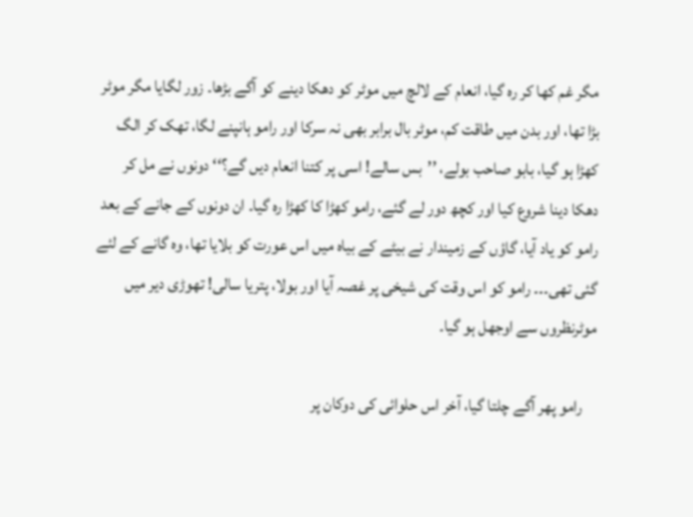مگر غم کھا کر رہ گیا، انعام کے لالچ میں موٹر کو دھکا دینے کو آگے بڑھا۔ زور لگایا مگر موٹر بڑا تھا، اور بدن میں طاقت کم، موٹر بال برابر بھی نہ سرکا اور رامو ہانپنے لگا، تھک کر الگ کھڑا ہو گیا، بابو صاحب بولے، ’’بس سالے! اسی پر کتنا انعام دیں گے؟‘‘ دونوں نے مل کر دھکا دینا شروع کیا اور کچھ دور لے گئے، رامو کھڑا کا کھڑا رہ گیا۔ ان دونوں کے جانے کے بعد رامو کو یاد آیا، گاؤں کے زمیندار نے بیٹے کے بیاہ میں اس عورت کو بلایا تھا، وہ گانے کے لئے گئی تھی۔۔۔ رامو کو اس وقت کی شیخی پر غصہ آیا اور بولا، پتریا سالی! تھوڑی دیر میں موٹرنظروں سے اوجھل ہو گیا۔

    رامو پھر آگے چلتا گیا، آخر اس حلوائی کی دوکان پر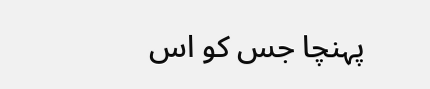پہنچا جس کو اس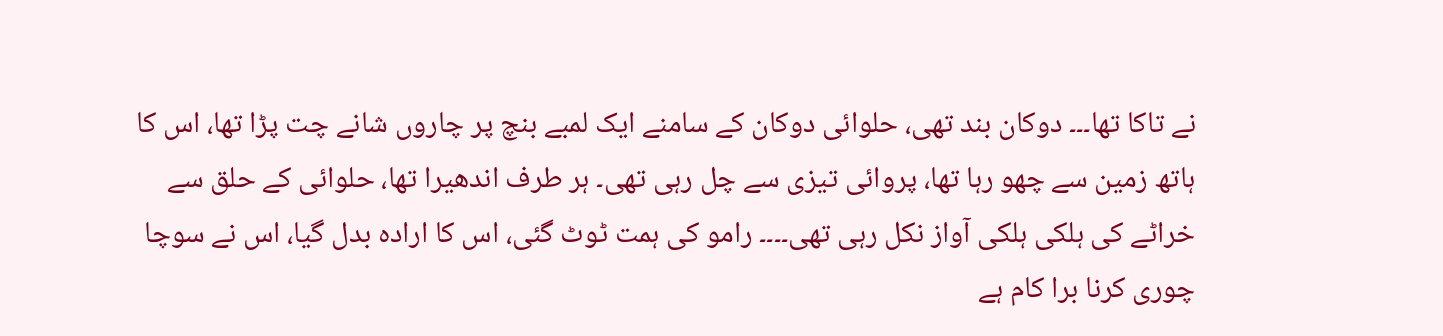نے تاکا تھا۔۔۔ دوکان بند تھی، حلوائی دوکان کے سامنے ایک لمبے بنچ پر چاروں شانے چت پڑا تھا، اس کا ہاتھ زمین سے چھو رہا تھا، پروائی تیزی سے چل رہی تھی۔ ہر طرف اندھیرا تھا، حلوائی کے حلق سے خراٹے کی ہلکی ہلکی آواز نکل رہی تھی۔۔۔۔ رامو کی ہمت ٹوٹ گئی، اس کا ارادہ بدل گیا، اس نے سوچا چوری کرنا برا کام ہے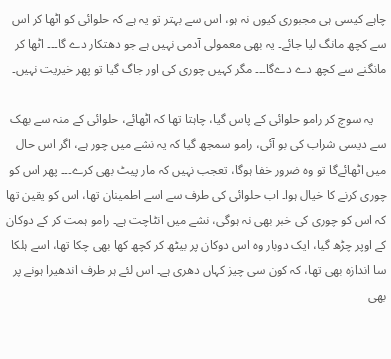چاہے کیسی ہی مجبوری کیوں نہ ہو، اس سے بہتر تو یہ ہے کہ حلوائی کو اٹھا کر اس سے کچھ مانگ لیا جائے۔ یہ بھی معمولی آدمی نہیں ہے جو دھتکار دے گا۔۔۔ اٹھا کر مانگنے سے کچھ دے دےگا۔۔۔ مگر کہیں چوری کی اور جاگ گیا تو پھر خیریت نہیں۔

    یہ سوچ کر رامو حلوائی کے پاس گیا، چاہتا تھا کہ اٹھائے، حلوائی کے منہ سے بھک سے دیسی شراب کی بو آئی، رامو سمجھ گیا کہ یہ نشے میں چور ہے، اگر اس حال میں اٹھائےگا تو وہ ضرور خفا ہوگا، تعجب نہیں کہ مار پیٹ بھی کرے۔۔۔ پھر اس کو چوری کرنے کا خیال ہوا۔ اب حلوائی کی طرف سے اسے اطمینان تھا، اس کو یقین تھا کہ اس کو چوری کی خبر بھی نہ ہوگی، نشے میں انٹاچت ہے۔ رامو ہمت کر کے دوکان کے اوپر چڑھ گیا، ایک دوبار وہ اس دوکان پر بیٹھ کر کچھ کھا بھی چکا تھا، اسے ہلکا سا اندازہ بھی تھا، کہ کون سی چیز کہاں دھری ہے۔ اس لئے ہر طرف اندھیرا ہونے پر بھی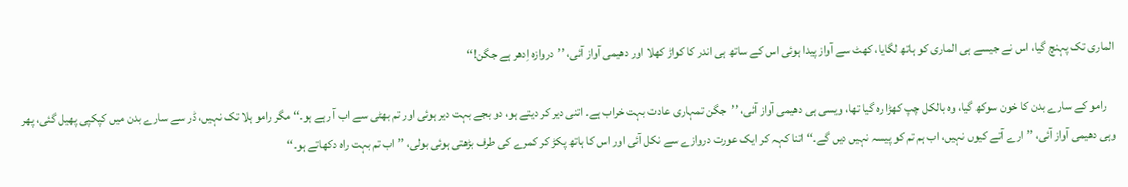الماری تک پہنچ گیا، اس نے جیسے ہی الماری کو ہاتھ لگایا، کھٹ سے آواز پیدا ہوئی اس کے ساتھ ہی اندر کا کواڑ کھلا اور دھیمی آواز آئی، ’’دروازہ اِدھر ہے جگن!‘‘

    رامو کے سارے بدن کا خون سوکھ گیا، وہ بالکل چپ کھڑا رہ گیا تھا، ویسی ہی دھیمی آواز آئی، ’’جگن تمہاری عادت بہت خراب ہے۔ اتنی دیر کر دیتے ہو، دو بجے بہت دیر ہوئی اور تم بھٹی سے اب آ رہے ہو۔‘‘ مگر رامو ہلا تک نہیں، ڈر سے سارے بدن میں کپکپی پھیل گئی، پھر وہی دھیمی آواز آئی، ’’ارے آتے کیوں نہیں، اب ہم تم کو پیسہ نہیں دیں گے۔‘‘ اتنا کہہ کر ایک عورت دروازے سے نکل آئی اور اس کا ہاتھ پکڑ کر کمرے کی طرف بڑھتی ہوئی بولی، ’’اب تم بہت راہ دکھاتے ہو۔‘‘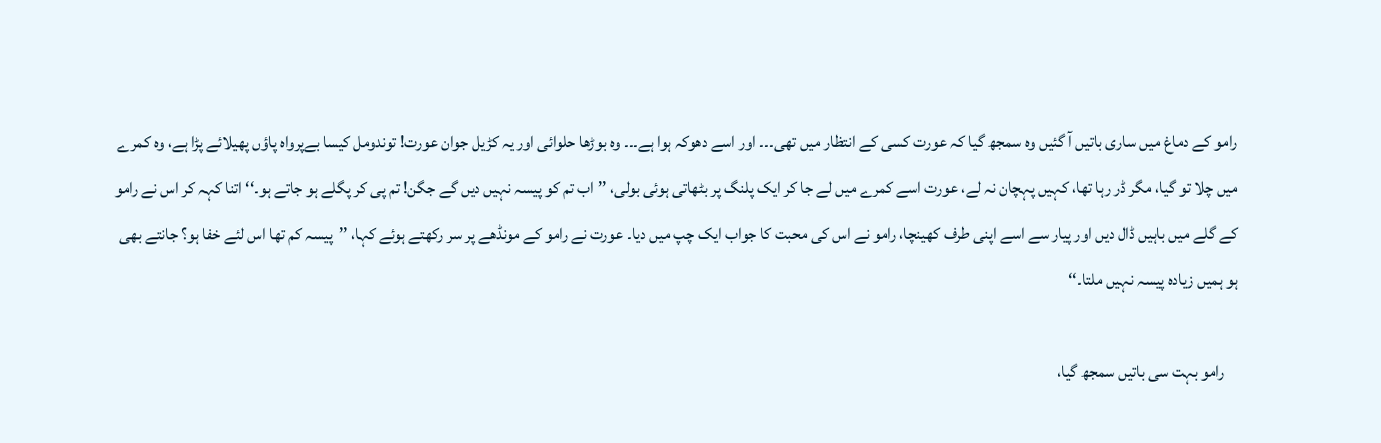رامو کے دماغ میں ساری باتیں آ گئیں وہ سمجھ گیا کہ عورت کسی کے انتظار میں تھی۔۔۔ اور اسے دھوکہ ہوا ہے۔۔۔ وہ بوڑھا حلوائی اور یہ کڑیل جوان عورت! توندومل کیسا بےپرواہ پاؤں پھیلائے پڑا ہے، وہ کمرے میں چلا تو گیا، مگر ڈر رہا تھا، کہیں پہچان نہ لے، عورت اسے کمرے میں لے جا کر ایک پلنگ پر بٹھاتی ہوئی بولی، ’’اب تم کو پیسہ نہیں دیں گے جگن! تم پی کر پگلے ہو جاتے ہو۔‘‘ اتنا کہہ کر اس نے رامو کے گلے میں باہیں ڈال دیں اور پیار سے اسے اپنی طرف کھینچا، رامو نے اس کی محبت کا جواب ایک چپ میں دیا۔ عورت نے رامو کے مونڈھے پر سر رکھتے ہوئے کہا، ’’پیسہ کم تھا اس لئے خفا ہو؟ جانتے بھی ہو ہمیں زیادہ پیسہ نہیں ملتا۔‘‘

    رامو بہت سی باتیں سمجھ گیا،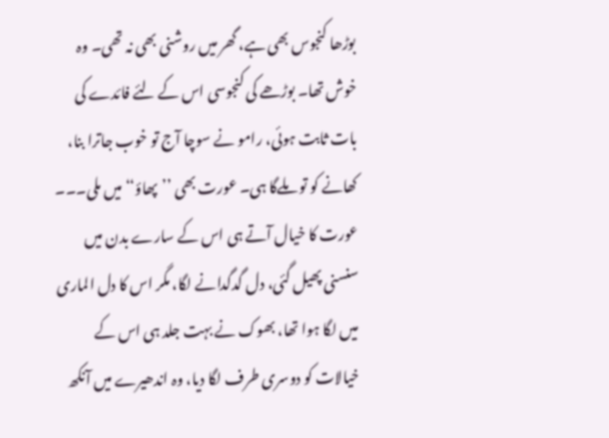بوڑھا کنجوس بھی ہے، گھر میں روشنی بھی نہ تھی۔ وہ خوش تھا۔ بوڑھے کی کنجوسی اس کے لئے فائدے کی بات ثابت ہوئی، رامو نے سوچا آج تو خوب جاترا بنا، کھانے کو تو ملےگا ہی۔ عورت بھی ’’پھاؤ‘‘ میں ملی۔۔۔ عورت کا خیال آتے ہی اس کے سارے بدن میں سنسنی پھیل گئی، دل گدگدانے لگا، مگر اس کا دل الماری میں لگا ہوا تھا، بھوک نے بہت جلد ہی اس کے خیالات کو دوسری طرف لگا دیا، وہ اندھیرے میں آنکھ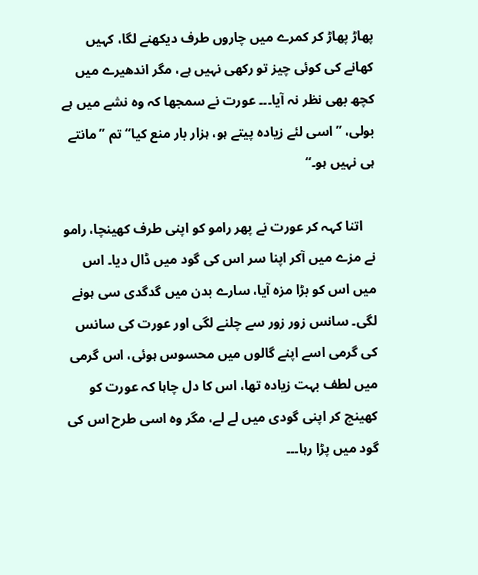پھاڑ پھاڑ کر کمرے میں چاروں طرف دیکھنے لگا، کہیں کھانے کی کوئی چیز تو رکھی نہیں ہے، مگر اندھیرے میں کچھ بھی نظر نہ آیا۔۔۔ عورت نے سمجھا کہ وہ نشے میں ہے بولی، ’’اسی لئے زیادہ پیتے ہو، ہزار بار منع کیا‘‘ تم ”مانتے ہی نہیں ہو۔‘‘

    اتنا کہہ کر عورت نے پھر رامو کو اپنی طرف کھینچا، رامو نے مزے میں آکر اپنا سر اس کی گود میں ڈال دیا۔ اس میں اس کو بڑا مزہ آیا، سارے بدن میں گدگدی سی ہونے لگی۔ سانس زور زور سے چلنے لگی اور عورت کی سانس کی گرمی اسے اپنے گالوں میں محسوس ہوئی، اس گرمی میں لطف بہت زیادہ تھا، اس کا دل چاہا کہ عورت کو کھینچ کر اپنی گودی میں لے لے، مگر وہ اسی طرح اس کی گود میں پڑا رہا۔۔۔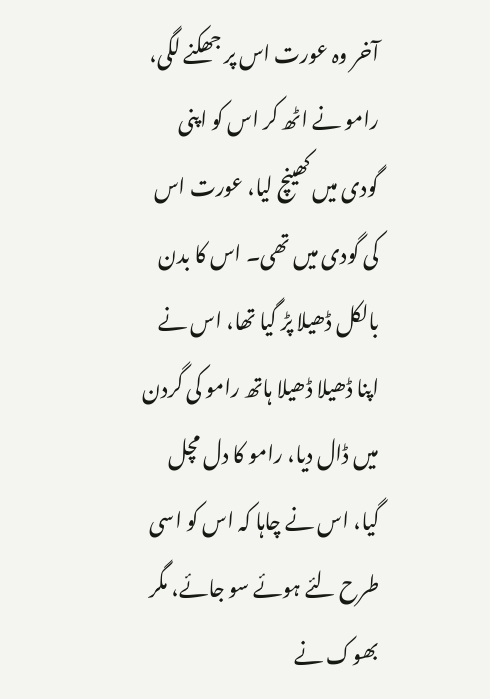آخر وہ عورت اس پر جھکنے لگی، رامو نے اٹھ کر اس کو اپنی گودی میں کھینچ لیا، عورت اس کی گودی میں تھی۔ اس کا بدن بالکل ڈھیلا پڑ گیا تھا، اس نے اپنا ڈھیلا ڈھیلا ہاتھ رامو کی گردن میں ڈال دیا، رامو کا دل مچل گیا، اس نے چاہا کہ اس کو اسی طرح لئے ہوئے سو جائے، مگر بھوک نے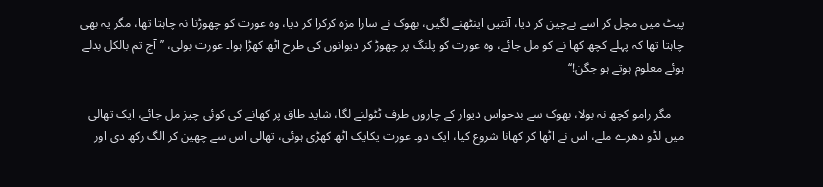پیٹ میں مچل کر اسے بےچین کر دیا، آنتیں اینٹھنے لگیں، بھوک نے سارا مزہ کرکرا کر دیا، وہ عورت کو چھوڑنا نہ چاہتا تھا، مگر یہ بھی چاہتا تھا کہ پہلے کچھ کھا نے کو مل جائے، وہ عورت کو پلنگ پر چھوڑ کر دیوانوں کی طرح اٹھ کھڑا ہوا۔ عورت بولی، ’’آج تم بالکل بدلے ہوئے معلوم ہوتے ہو جگن!‘‘

    مگر رامو کچھ نہ بولا، بھوک سے بدحواس دیوار کے چاروں طرف ٹٹولنے لگا، شاید طاق پر کھانے کی کوئی چیز مل جائے، ایک تھالی میں لڈو دھرے ملے، اس نے اٹھا کر کھانا شروع کیا، ایک دو۔ عورت یکایک اٹھ کھڑی ہوئی، تھالی اس سے چھین کر الگ رکھ دی اور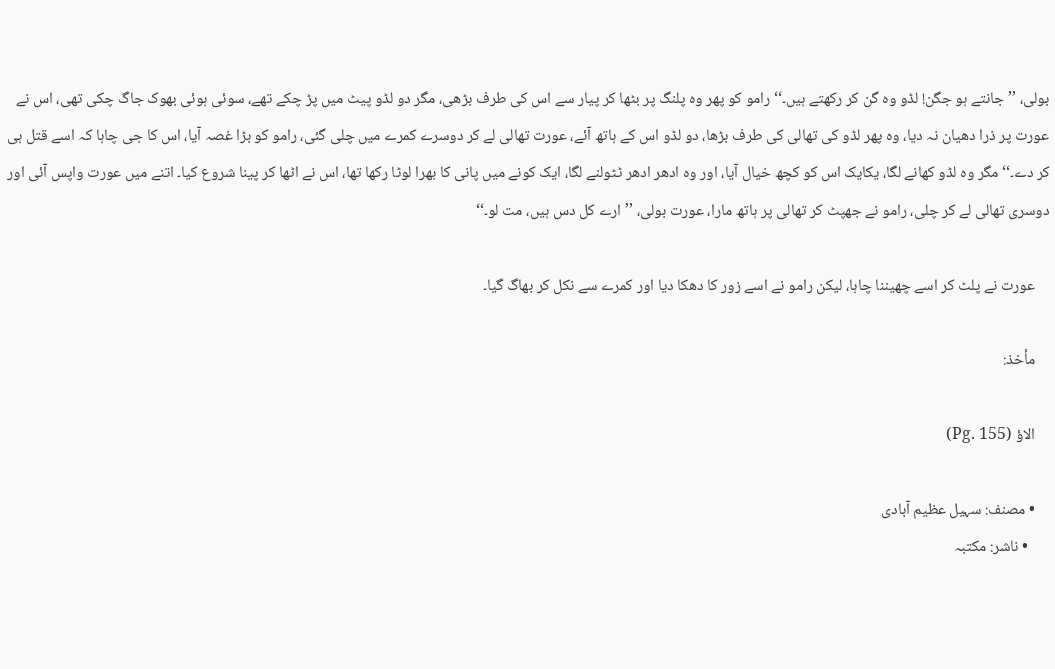بولی، ’’جانتے ہو جگن! لڈو وہ گن کر رکھتے ہیں۔‘‘ رامو کو پھر وہ پلنگ پر بٹھا کر پیار سے اس کی طرف بڑھی، مگر دو لڈو پیٹ میں پڑ چکے تھے، سوئی ہوئی بھوک جاگ چکی تھی، اس نے عورت پر ذرا دھیان نہ دیا، وہ پھر لڈو کی تھالی کی طرف بڑھا، دو لڈو اس کے ہاتھ آئے، عورت تھالی لے کر دوسرے کمرے میں چلی گئی، رامو کو بڑا غصہ آیا، اس کا جی چاہا کہ اسے قتل ہی کر دے۔‘‘ مگر وہ لڈو کھانے لگا، یکایک اس کو کچھ خیال آیا، اور وہ ادھر ادھر ٹٹولنے لگا، ایک کونے میں پانی کا بھرا لوٹا رکھا تھا، اس نے اٹھا کر پینا شروع کیا۔ اتنے میں عورت واپس آئی اور دوسری تھالی لے کر چلی، رامو نے جھپٹ کر تھالی پر ہاتھ مارا، عورت بولی، ’’ارے کل دس ہیں، مت لو۔‘‘

    عورت نے پلٹ کر اسے چھیننا چاہا، لیکن رامو نے اسے زور کا دھکا دیا اور کمرے سے نکل کر بھاگ گیا۔

    مأخذ:

    الاؤ (Pg. 155)

    • مصنف: سہیل عظیم آبادی
      • ناشر: مکتبہ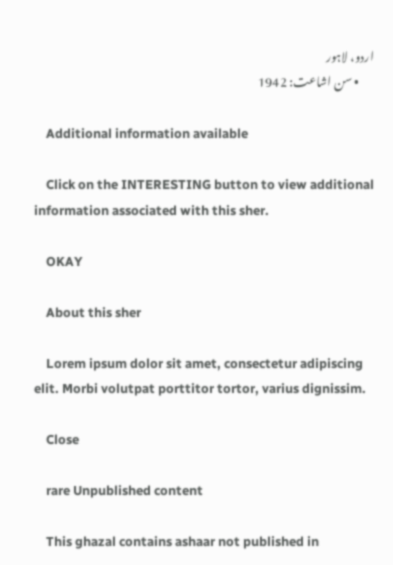اردو، لاہور
      • سن اشاعت: 1942

    Additional information available

    Click on the INTERESTING button to view additional information associated with this sher.

    OKAY

    About this sher

    Lorem ipsum dolor sit amet, consectetur adipiscing elit. Morbi volutpat porttitor tortor, varius dignissim.

    Close

    rare Unpublished content

    This ghazal contains ashaar not published in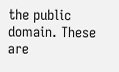the public domain. These are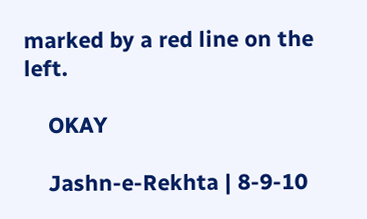marked by a red line on the left.

    OKAY

    Jashn-e-Rekhta | 8-9-10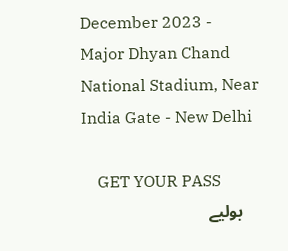December 2023 - Major Dhyan Chand National Stadium, Near India Gate - New Delhi

    GET YOUR PASS
    بولیے